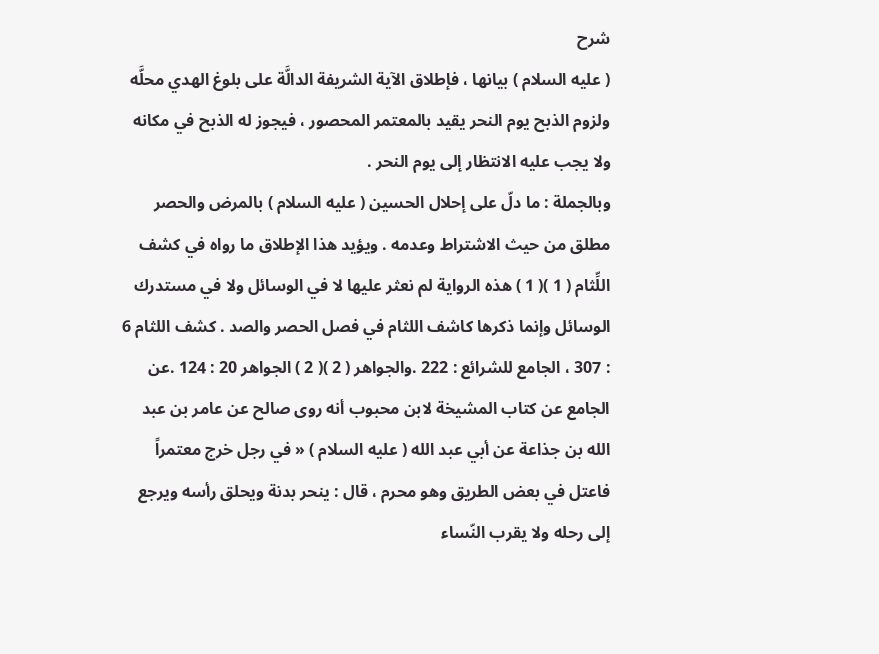شرح
( عليه السلام ) بيانها ، فإطلاق الآية الشريفة الدالَّة على بلوغ الهدي محلَّه ولزوم الذبح يوم النحر يقيد بالمعتمر المحصور ، فيجوز له الذبح في مكانه ولا يجب عليه الانتظار إلى يوم النحر .
وبالجملة : ما دلّ على إحلال الحسين ( عليه السلام ) بالمرض والحصر مطلق من حيث الاشتراط وعدمه . ويؤيد هذا الإطلاق ما رواه في كشف اللِّثام ( 1 )( 1 ) هذه الرواية لم نعثر عليها لا في الوسائل ولا في مستدرك الوسائل وإنما ذكرها كاشف اللثام في فصل الحصر والصد . كشف اللثام 6 : 307 ، الجامع للشرائع : 222 .والجواهر ( 2 )( 2 ) الجواهر 20 : 124 .عن الجامع عن كتاب المشيخة لابن محبوب أنه روى صالح عن عامر بن عبد الله بن جذاعة عن أبي عبد الله ( عليه السلام ) « في رجل خرج معتمراً فاعتل في بعض الطريق وهو محرم ، قال : ينحر بدنة ويحلق رأسه ويرجع إلى رحله ولا يقرب النّساء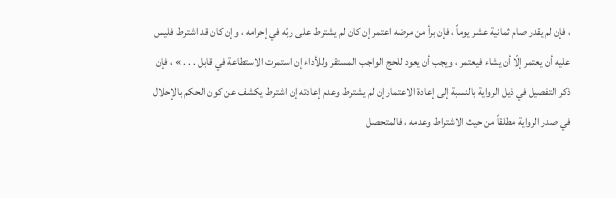، فإن لم يقدر صام ثمانية عشر يوماً ، فإن برأ من مرضه اعتمر إن كان لم يشترط على ربّه في إحرامه ، وإن كان قد اشترط فليس عليه أن يعتمر إلّا أن يشاء فيعتمر ، ويجب أن يعود للحج الواجب المستقر وللأداء إن استمرت الاستطاعة في قابل . . . » ، فإن ذكر التفصيل في ذيل الرواية بالنسبة إلى إعادة الاعتمار إن لم يشترط وعدم إعادته إن اشترط يكشف عن كون الحكم بالإحلال في صدر الرواية مطلقاً من حيث الاشتراط وعدمه ، فالمتحصل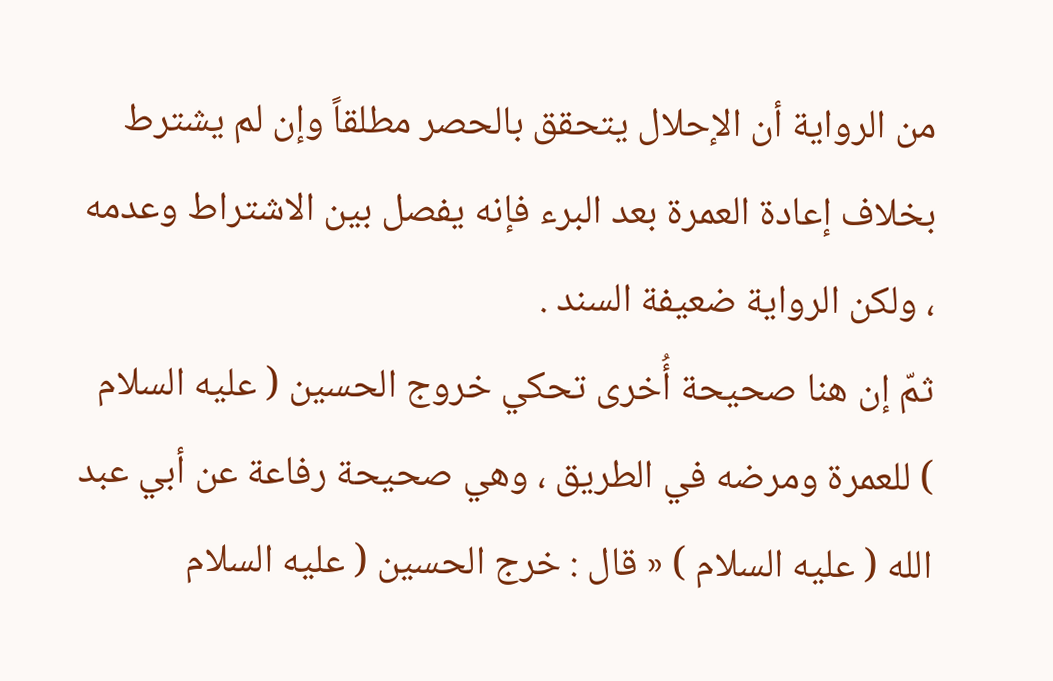من الرواية أن الإحلال يتحقق بالحصر مطلقاً وإن لم يشترط بخلاف إعادة العمرة بعد البرء فإنه يفصل بين الاشتراط وعدمه ، ولكن الرواية ضعيفة السند .
ثمّ إن هنا صحيحة أُخرى تحكي خروج الحسين ( عليه السلام ) للعمرة ومرضه في الطريق ، وهي صحيحة رفاعة عن أبي عبد الله ( عليه السلام ) « قال : خرج الحسين ( عليه السلام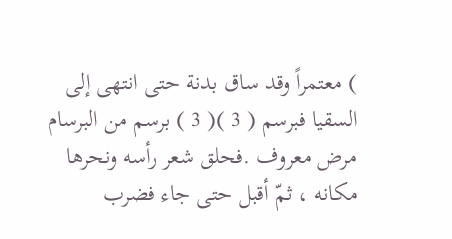) معتمراً وقد ساق بدنة حتى انتهى إلى السقيا فبرسم ( 3 )( 3 ) برسم من البرسام مرض معروف .فحلق شعر رأسه ونحرها مكانه ، ثمّ أقبل حتى جاء فضرب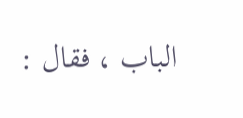الباب ، فقال :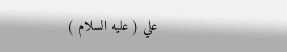علي ( عليه السلام )